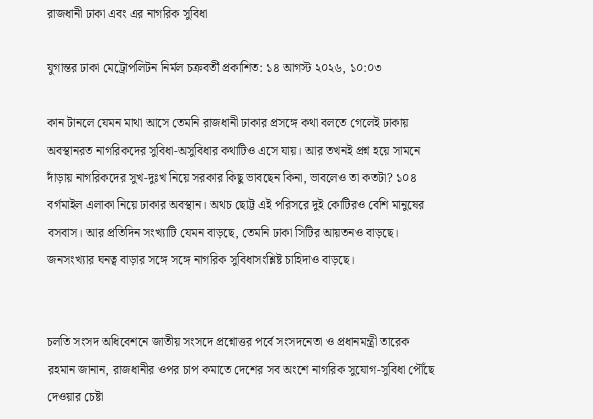রাজধানী ঢাকা এবং এর নাগরিক সুবিধা

যুগান্তর ঢাকা মেট্রোপলিটন নির্মল চক্রবর্তী প্রকাশিত: ১৪ আগস্ট ২০২৬, ১০:০৩

কান টানলে যেমন মাথা আসে তেমনি রাজধানী ঢাকার প্রসঙ্গে কথা বলতে গেলেই ঢাকায় অবস্থানরত নাগরিকদের সুবিধা-অসুবিধার কথাটিও এসে যায়। আর তখনই প্রশ্ন হয়ে সামনে দাঁড়ায় নাগরিকদের সুখ-দুঃখ নিয়ে সরকার কিছু ভাবছেন কিনা, ভাবলেও তা কতটা? ১০৪ বর্গমাইল এলাকা নিয়ে ঢাকার অবস্থান। অথচ ছোট্ট এই পরিসরে দুই কোটিরও বেশি মানুষের বসবাস। আর প্রতিদিন সংখ্যাটি যেমন বাড়ছে, তেমনি ঢাকা সিটির আয়তনও বাড়ছে। জনসংখ্যার ঘনত্ব বাড়ার সঙ্গে সঙ্গে নাগরিক সুবিধাসংশ্লিষ্ট চাহিদাও বাড়ছে।


চলতি সংসদ অধিবেশনে জাতীয় সংসদে প্রশ্নোত্তর পর্বে সংসদনেতা ও প্রধানমন্ত্রী তারেক রহমান জানান, রাজধানীর ওপর চাপ কমাতে দেশের সব অংশে নাগরিক সুযোগ-সুবিধা পৌঁছে দেওয়ার চেষ্টা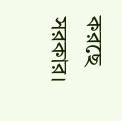করছে সরকার।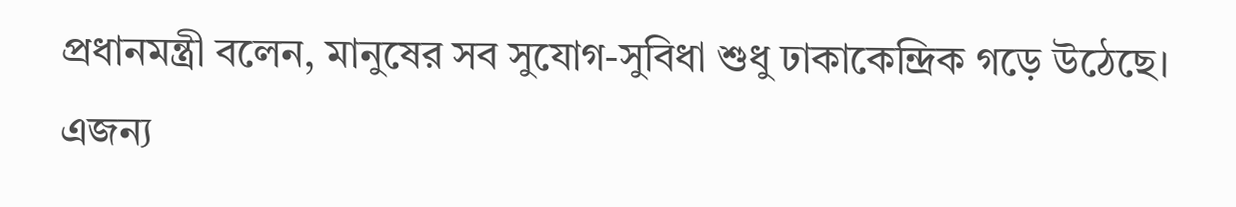প্রধানমন্ত্রী বলেন, মানুষের সব সুযোগ-সুবিধা শুধু ঢাকাকেন্দ্রিক গড়ে উঠেছে। এজন্য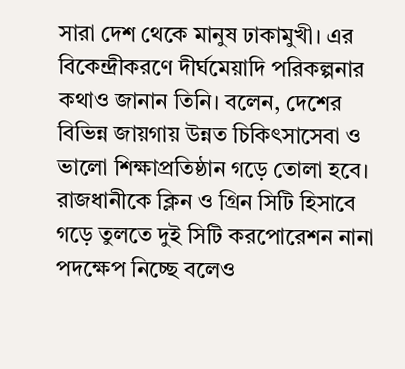সারা দেশ থেকে মানুষ ঢাকামুখী। এর বিকেন্দ্রীকরণে দীর্ঘমেয়াদি পরিকল্পনার কথাও জানান তিনি। বলেন, দেশের বিভিন্ন জায়গায় উন্নত চিকিৎসাসেবা ও ভালো শিক্ষাপ্রতিষ্ঠান গড়ে তোলা হবে। রাজধানীকে ক্লিন ও গ্রিন সিটি হিসাবে গড়ে তুলতে দুই সিটি করপোরেশন নানা পদক্ষেপ নিচ্ছে বলেও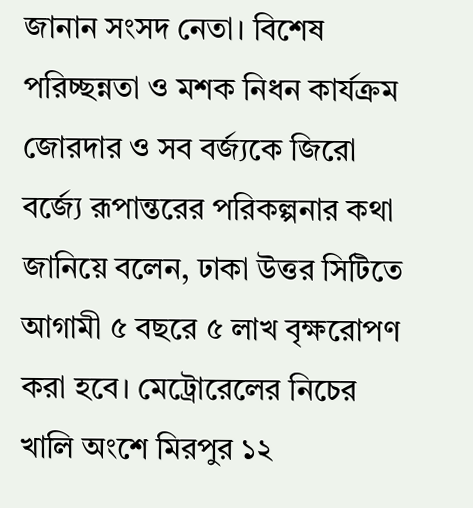জানান সংসদ নেতা। বিশেষ পরিচ্ছন্নতা ও মশক নিধন কার্যক্রম জোরদার ও সব বর্জ্যকে জিরো বর্জ্যে রূপান্তরের পরিকল্পনার কথা জানিয়ে বলেন, ঢাকা উত্তর সিটিতে আগামী ৫ বছরে ৫ লাখ বৃক্ষরোপণ করা হবে। মেট্রোরেলের নিচের খালি অংশে মিরপুর ১২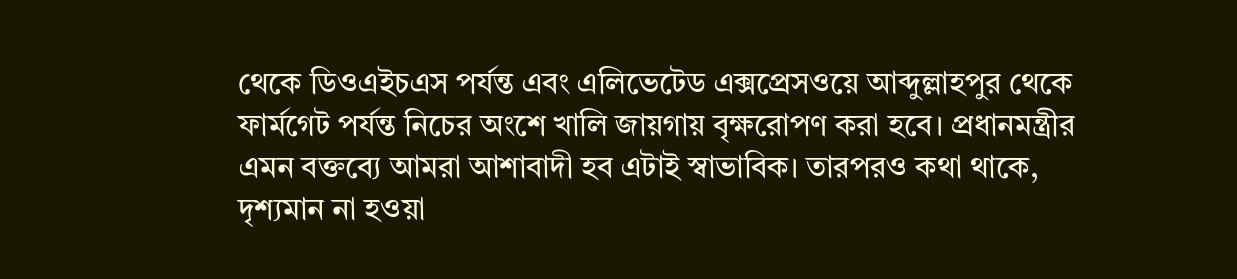থেকে ডিওএইচএস পর্যন্ত এবং এলিভেটেড এক্সপ্রেসওয়ে আব্দুল্লাহপুর থেকে ফার্মগেট পর্যন্ত নিচের অংশে খালি জায়গায় বৃক্ষরোপণ করা হবে। প্রধানমন্ত্রীর এমন বক্তব্যে আমরা আশাবাদী হব এটাই স্বাভাবিক। তারপরও কথা থাকে, দৃশ্যমান না হওয়া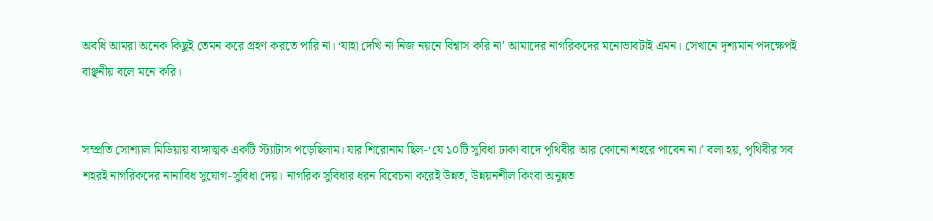অবধি আমরা অনেক কিছুই তেমন করে গ্রহণ করতে পারি না। ‘যাহা দেখি না নিজ নয়নে বিশ্বাস করি না’ আমাদের নাগরিকদের মনোভাবটাই এমন। সেখানে দৃশ্যমান পদক্ষেপই বাঞ্ছনীয় বলে মনে করি।


সম্প্রতি সোশ্যাল মিডিয়ায় ব্যঙ্গাত্মক একটি স্ট্যাটাস পড়েছিলাম। যার শিরোনাম ছিল-‘যে ১০টি সুবিধা ঢাকা বাদে পৃথিবীর আর কোনো শহরে পাবেন না।’ বলা হয়, পৃথিবীর সব শহরই নাগরিকদের নানাবিধ সুযোগ-সুবিধা দেয়। নাগরিক সুবিধার ধরন বিবেচনা করেই উন্নত, উন্নয়নশীল কিংবা অনুন্নত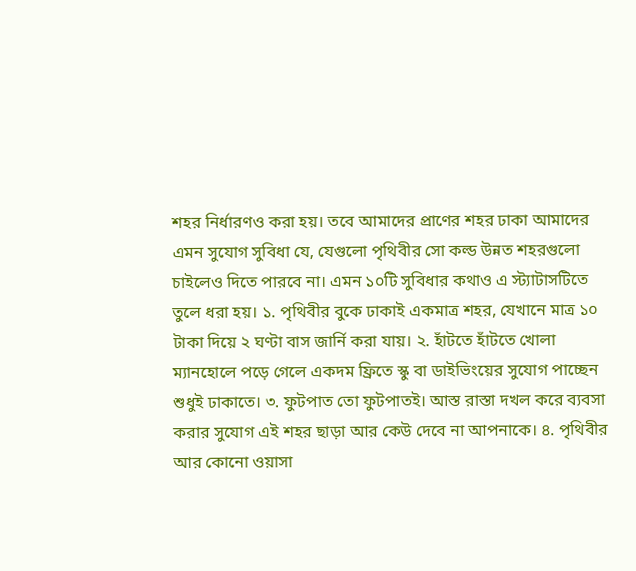শহর নির্ধারণও করা হয়। তবে আমাদের প্রাণের শহর ঢাকা আমাদের এমন সুযোগ সুবিধা যে, যেগুলো পৃথিবীর সো কল্ড উন্নত শহরগুলো চাইলেও দিতে পারবে না। এমন ১০টি সুবিধার কথাও এ স্ট্যাটাসটিতে তুলে ধরা হয়। ১. পৃথিবীর বুকে ঢাকাই একমাত্র শহর, যেখানে মাত্র ১০ টাকা দিয়ে ২ ঘণ্টা বাস জার্নি করা যায়। ২. হাঁটতে হাঁটতে খোলা ম্যানহোলে পড়ে গেলে একদম ফ্রিতে স্কু বা ডাইভিংয়ের সুযোগ পাচ্ছেন শুধুই ঢাকাতে। ৩. ফুটপাত তো ফুটপাতই। আস্ত রাস্তা দখল করে ব্যবসা করার সুযোগ এই শহর ছাড়া আর কেউ দেবে না আপনাকে। ৪. পৃথিবীর আর কোনো ওয়াসা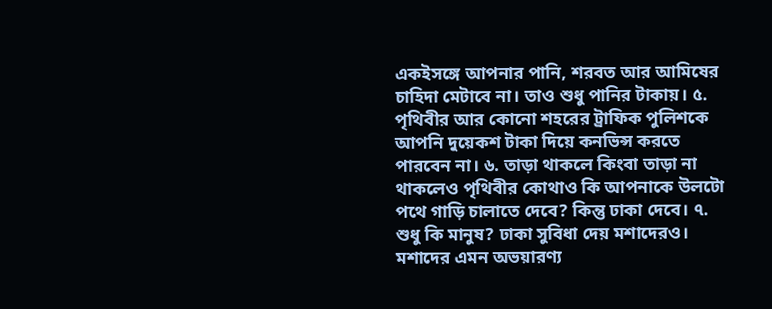একইসঙ্গে আপনার পানি, শরবত আর আমিষের চাহিদা মেটাবে না। তাও শুধু পানির টাকায়। ৫. পৃথিবীর আর কোনো শহরের ট্রাফিক পুলিশকে আপনি দুয়েকশ টাকা দিয়ে কনভিন্স করতে পারবেন না। ৬. তাড়া থাকলে কিংবা তাড়া না থাকলেও পৃথিবীর কোথাও কি আপনাকে উলটো পথে গাড়ি চালাতে দেবে? কিন্তু ঢাকা দেবে। ৭. শুধু কি মানুষ? ঢাকা সুবিধা দেয় মশাদেরও। মশাদের এমন অভয়ারণ্য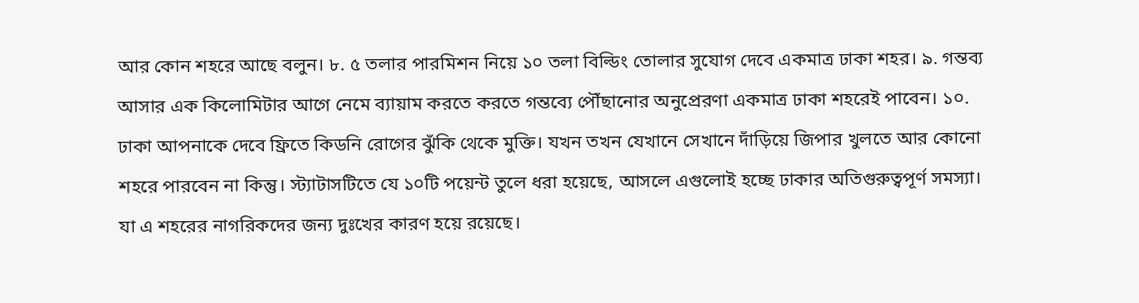আর কোন শহরে আছে বলুন। ৮. ৫ তলার পারমিশন নিয়ে ১০ তলা বিল্ডিং তোলার সুযোগ দেবে একমাত্র ঢাকা শহর। ৯. গন্তব্য আসার এক কিলোমিটার আগে নেমে ব্যায়াম করতে করতে গন্তব্যে পৌঁছানোর অনুপ্রেরণা একমাত্র ঢাকা শহরেই পাবেন। ১০. ঢাকা আপনাকে দেবে ফ্রিতে কিডনি রোগের ঝুঁকি থেকে মুক্তি। যখন তখন যেখানে সেখানে দাঁড়িয়ে জিপার খুলতে আর কোনো শহরে পারবেন না কিন্তু। স্ট্যাটাসটিতে যে ১০টি পয়েন্ট তুলে ধরা হয়েছে, আসলে এগুলোই হচ্ছে ঢাকার অতিগুরুত্বপূর্ণ সমস্যা। যা এ শহরের নাগরিকদের জন্য দুঃখের কারণ হয়ে রয়েছে।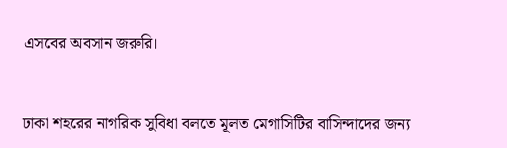এসবের অবসান জরুরি।


ঢাকা শহরের নাগরিক সুবিধা বলতে মূলত মেগাসিটির বাসিন্দাদের জন্য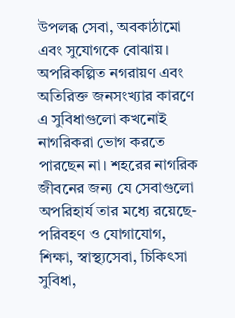উপলব্ধ সেবা, অবকাঠামো এবং সুযোগকে বোঝায়। অপরিকল্পিত নগরায়ণ এবং অতিরিক্ত জনসংখ্যার কারণে এ সুবিধাগুলো কখনোই নাগরিকরা ভোগ করতে পারছেন না। শহরের নাগরিক জীবনের জন্য যে সেবাগুলো অপরিহার্য তার মধ্যে রয়েছে-পরিবহণ ও যোগাযোগ, শিক্ষা, স্বাস্থ্যসেবা, চিকিৎসা সুবিধা,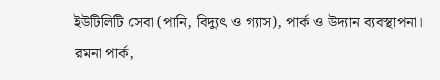ইউটিলিটি সেবা (পানি, বিদ্যুৎ ও গ্যাস), পার্ক ও উদ্যান ব্যবস্থাপনা। রমনা পার্ক,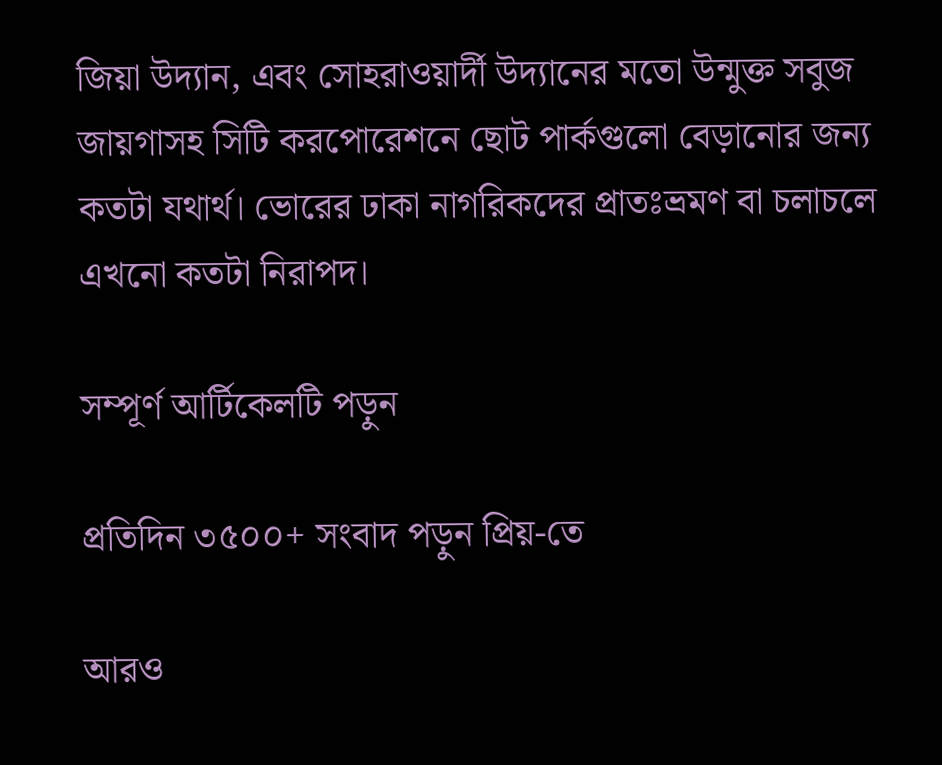জিয়া উদ্যান, এবং সোহরাওয়ার্দী উদ্যানের মতো উন্মুক্ত সবুজ জায়গাসহ সিটি করপোরেশনে ছোট পার্কগুলো বেড়ানোর জন্য কতটা যথার্থ। ভোরের ঢাকা নাগরিকদের প্রাতঃভ্রমণ বা চলাচলে এখনো কতটা নিরাপদ।

সম্পূর্ণ আর্টিকেলটি পড়ুন

প্রতিদিন ৩৫০০+ সংবাদ পড়ুন প্রিয়-তে

আরও